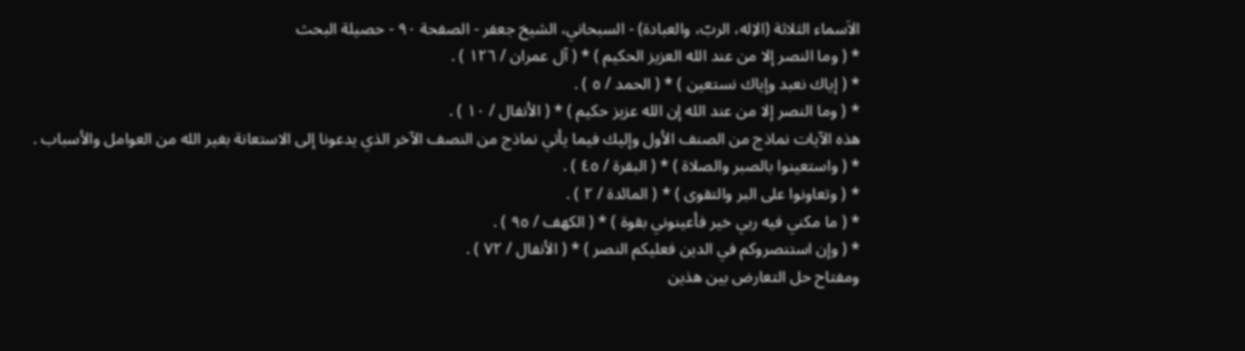الاَسماء الثلاثة (الاِله، الربّ، والعبادة) - السبحاني، الشيخ جعفر - الصفحة ٩٠ - حصيلة البحث
* ( وما النصر إلا من عند الله العزيز الحكيم ) * ( آل عمران / ١٢٦ ) .
* ( إياك نعبد وإياك نستعين ) * ( الحمد / ٥ ) .
* ( وما النصر إلا من عند الله إن الله عزيز حكيم ) * ( الأنفال / ١٠ ) .
هذه الآيات نماذج من الصنف الأول وإليك فيما يأتي نماذج من النصف الآخر الذي يدعونا إلى الاستعانة بغير الله من العوامل والأسباب .
* ( واستعينوا بالصبر والصلاة ) * ( البقرة / ٤٥ ) .
* ( وتعاونوا على البر والتقوى ) * ( المائدة / ٢ ) .
* ( ما مكني فيه ربي خير فأعينوني بقوة ) * ( الكهف / ٩٥ ) .
* ( وإن استنصروكم في الدين فعليكم النصر ) * ( الأنفال / ٧٢ ) .
ومفتاح حل التعارض بين هذين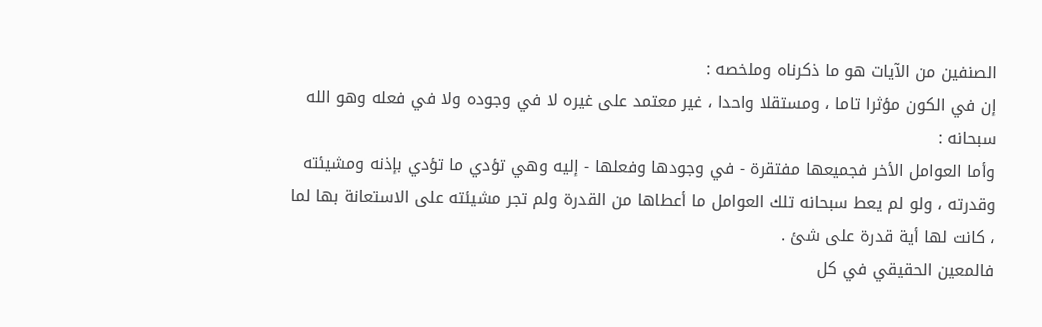الصنفين من الآيات هو ما ذكرناه وملخصه :
إن في الكون مؤثرا تاما ، ومستقلا واحدا ، غير معتمد على غيره لا في وجوده ولا في فعله وهو الله سبحانه :
وأما العوامل الأخر فجميعها مفتقرة - في وجودها وفعلها - إليه وهي تؤدي ما تؤدي بإذنه ومشيئته وقدرته ، ولو لم يعط سبحانه تلك العوامل ما أعطاها من القدرة ولم تجر مشيئته على الاستعانة بها لما ، كانت لها أية قدرة على شئ .
فالمعين الحقيقي في كل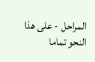المراحل - على هذا النحو تماما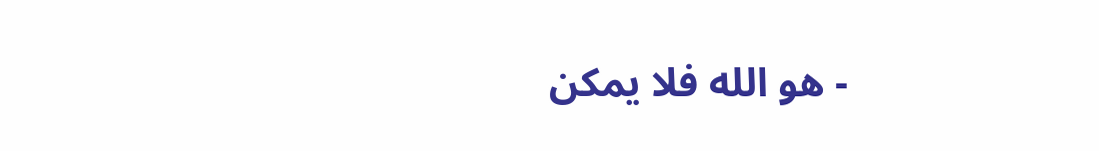- هو الله فلا يمكن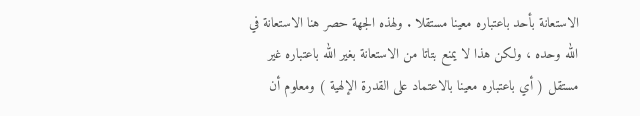الاستعانة بأحد باعتباره معينا مستقلا . ولهذه الجهة حصر هنا الاستعانة في الله وحده ، ولكن هذا لا يمنع بتاتا من الاستعانة بغير الله باعتباره غير مستقل ( أي باعتباره معينا بالاعتماد على القدرة الإلهية ) ومعلوم أن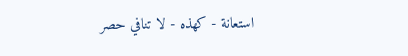استعانة - كهذه - لا تنافي حصر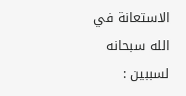الاستعانة في الله سبحانه لسببين :